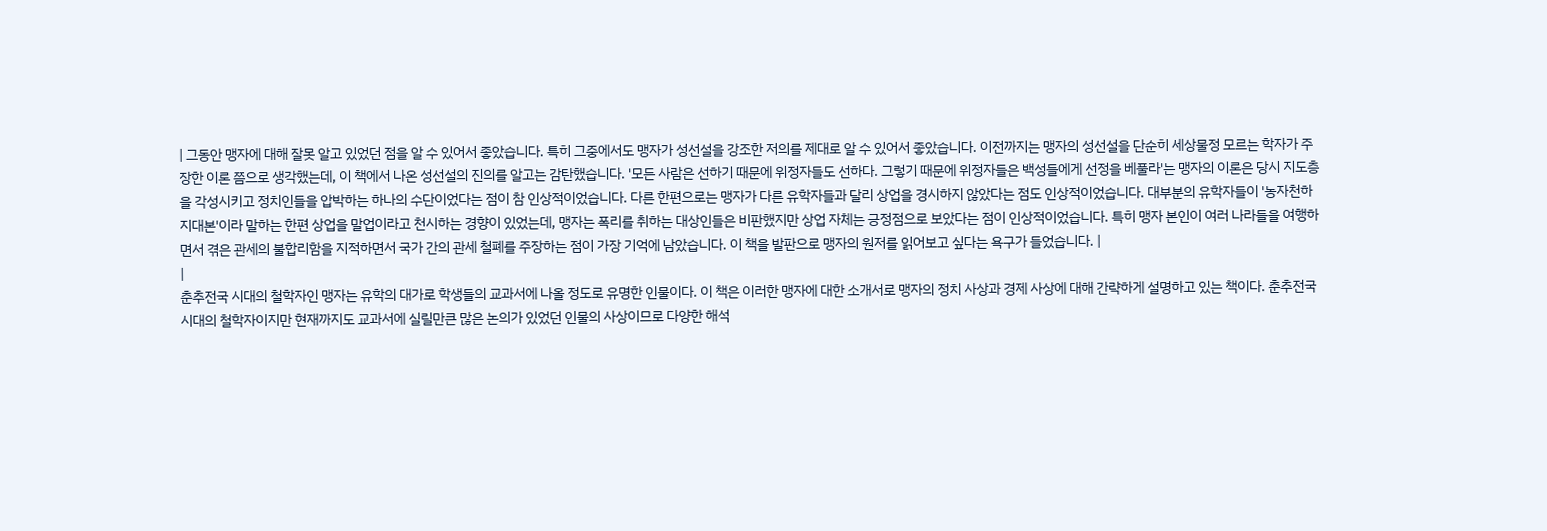| 그동안 맹자에 대해 잘못 알고 있었던 점을 알 수 있어서 좋았습니다. 특히 그중에서도 맹자가 성선설을 강조한 저의를 제대로 알 수 있어서 좋았습니다. 이전까지는 맹자의 성선설을 단순히 세상물정 모르는 학자가 주장한 이론 쯤으로 생각했는데, 이 책에서 나온 성선설의 진의를 알고는 감탄했습니다. '모든 사람은 선하기 때문에 위정자들도 선하다. 그렇기 때문에 위정자들은 백성들에게 선정을 베풀라'는 맹자의 이론은 당시 지도층을 각성시키고 정치인들을 압박하는 하나의 수단이었다는 점이 참 인상적이었습니다. 다른 한편으로는 맹자가 다른 유학자들과 달리 상업을 경시하지 않았다는 점도 인상적이었습니다. 대부분의 유학자들이 '농자천하지대본'이라 말하는 한편 상업을 말업이라고 천시하는 경향이 있었는데, 맹자는 폭리를 취하는 대상인들은 비판했지만 상업 자체는 긍정점으로 보았다는 점이 인상적이었습니다. 특히 맹자 본인이 여러 나라들을 여행하면서 겪은 관세의 불합리함을 지적하면서 국가 간의 관세 철폐를 주장하는 점이 가장 기억에 남았습니다. 이 책을 발판으로 맹자의 원저를 읽어보고 싶다는 욕구가 들었습니다. |
|
춘추전국 시대의 철학자인 맹자는 유학의 대가로 학생들의 교과서에 나올 정도로 유명한 인물이다. 이 책은 이러한 맹자에 대한 소개서로 맹자의 정치 사상과 경제 사상에 대해 간략하게 설명하고 있는 책이다. 춘추전국 시대의 철학자이지만 현재까지도 교과서에 실릴만큰 많은 논의가 있었던 인물의 사상이므로 다양한 해석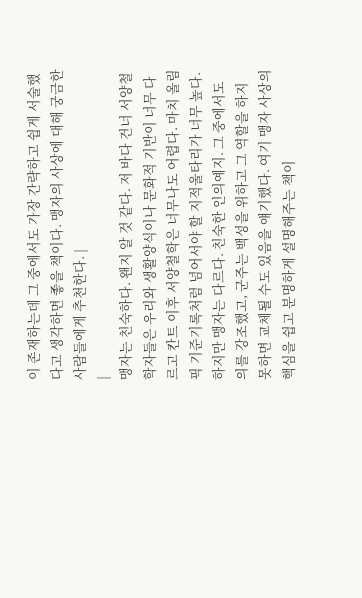이 존재하는데 그 중에서도 가장 간략하고 쉽게 서술했다고 생각하면 좋을 책이다. 맹자의 사상에 대해 궁금한 사람들에게 추천한다. |
|
맹자는 친숙하다. 왠지 알 것 같다. 저 바다 건너 서양철학자들은 우리와 생활양식이나 문화적 기반이 너무 다르고 칸트 이후 서양철학은 너무나도 어렵다. 마치 올림픽 기준기록처럼 넘어서야 할 지적울타리가 너무 높다. 하지만 맹자는 다르다. 친숙한 인의예지. 그 중에서도 의를 강조했고, 군주는 백성을 위하고 그 역할을 하지 못하면 교체될 수도 있음을 얘기했다. 여기 맹자 사상의 핵심을 쉽고 분명하게 설명해주는 책이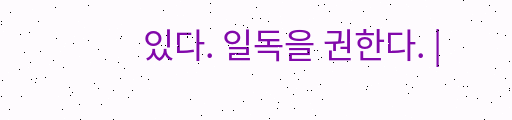있다. 일독을 권한다. |